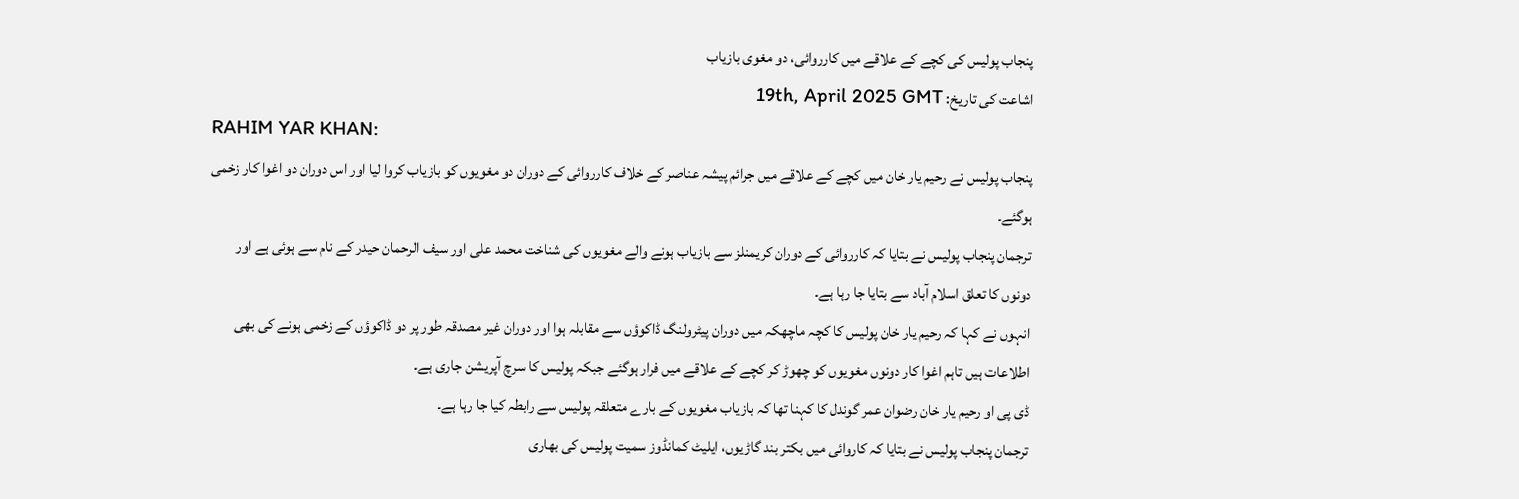پنجاب پولیس کی کچے کے علاقے میں کارروائی، دو مغوی بازیاب
اشاعت کی تاریخ: 19th, April 2025 GMT
RAHIM YAR KHAN:
پنجاب پولیس نے رحیم یار خان میں کچے کے علاقے میں جرائم پیشہ عناصر کے خلاف کارروائی کے دوران دو مغویوں کو بازیاب کروا لیا اور اس دوران دو اغوا کار زخمی ہوگئے۔
ترجمان پنجاب پولیس نے بتایا کہ کارروائی کے دوران کریمنلز سے بازیاب ہونے والے مغویوں کی شناخت محمد علی اور سیف الرحمان حیدر کے نام سے ہوئی ہے اور دونوں کا تعلق اسلام آباد سے بتایا جا رہا ہے۔
انہوں نے کہا کہ رحیم یار خان پولیس کا کچہ ماچھکہ میں دوران پیٹرولنگ ڈاکوؤں سے مقابلہ ہوا اور دوران غیر مصدقہ طور پر دو ڈاکوؤں کے زخمی ہونے کی بھی اطلاعات ہیں تاہم اغوا کار دونوں مغویوں کو چھوڑ کر کچے کے علاقے میں فرار ہوگئے جبکہ پولیس کا سرچ آپریشن جاری ہے۔
ڈی پی او رحیم یار خان رضوان عمر گوندل کا کہنا تھا کہ بازیاب مغویوں کے بارے متعلقہ پولیس سے رابطہ کیا جا رہا ہے۔
ترجمان پنجاب پولیس نے بتایا کہ کاروائی میں بکتر بند گاڑیوں، ایلیٹ کمانڈوز سمیت پولیس کی بھاری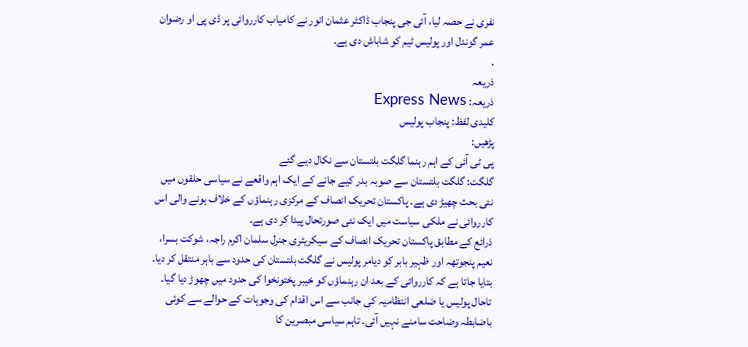نفری نے حصہ لیا، آئی جی پنجاب ڈاکٹر عثمان انور نے کامیاب کارروائی پر ڈی پی او رضوان عمر گوندل اور پولیس ٹیم کو شاباش دی ہے۔
.
ذریعہ
ذریعہ: Express News
کلیدی لفظ: پنجاب پولیس
پڑھیں:
پی ٹی آئی کے اہم رہنما گلگت بلتستان سے نکال دیے گئے
گلگت: گلگت بلتستان سے صوبہ بدر کیے جانے کے ایک اہم واقعے نے سیاسی حلقوں میں نئی بحث چھیڑ دی ہے۔ پاکستان تحریک انصاف کے مرکزی رہنماؤں کے خلاف ہونے والی اس کارروائی نے ملکی سیاست میں ایک نئی صورتحال پیدا کر دی ہے۔
ذرائع کے مطابق پاکستان تحریک انصاف کے سیکریٹری جنرل سلمان اکرم راجہ، شوکت بسرا، نعیم پنجوتھہ اور ظہیر بابر کو دیامر پولیس نے گلگت بلتستان کی حدود سے باہر منتقل کر دیا۔ بتایا جاتا ہے کہ کارروائی کے بعد ان رہنماؤں کو خیبر پختونخوا کی حدود میں چھوڑ دیا گیا۔
تاحال پولیس یا ضلعی انتظامیہ کی جانب سے اس اقدام کی وجوہات کے حوالے سے کوئی باضابطہ وضاحت سامنے نہیں آئی۔ تاہم سیاسی مبصرین کا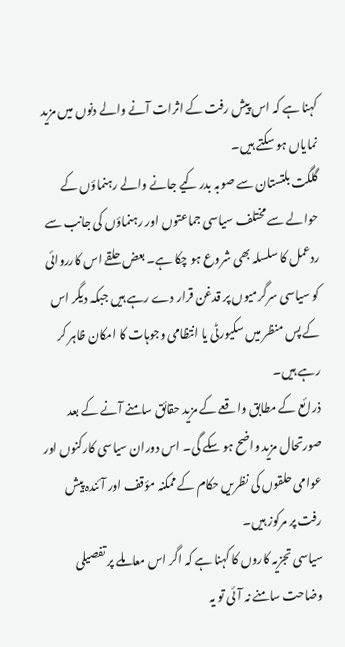کہنا ہے کہ اس پیش رفت کے اثرات آنے والے دنوں میں مزید نمایاں ہو سکتے ہیں۔
گلگت بلتستان سے صوبہ بدر کیے جانے والے رہنماؤں کے حوالے سے مختلف سیاسی جماعتوں اور رہنماؤں کی جانب سے ردعمل کا سلسلہ بھی شروع ہو چکا ہے۔ بعض حلقے اس کارروائی کو سیاسی سرگرمیوں پر قدغن قرار دے رہے ہیں جبکہ دیگر اس کے پس منظر میں سکیورٹی یا انتظامی وجوہات کا امکان ظاہر کر رہے ہیں۔
ذرائع کے مطابق واقعے کے مزید حقائق سامنے آنے کے بعد صورتحال مزید واضح ہو سکے گی۔ اس دوران سیاسی کارکنوں اور عوامی حلقوں کی نظریں حکام کے ممکنہ مؤقف اور آئندہ پیش رفت پر مرکوز ہیں۔
سیاسی تجزیہ کاروں کا کہنا ہے کہ اگر اس معاملے پر تفصیلی وضاحت سامنے نہ آئی تو یہ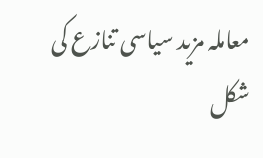معاملہ مزید سیاسی تنازع کی شکل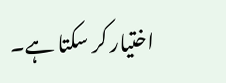اختیار کر سکتا ہے۔